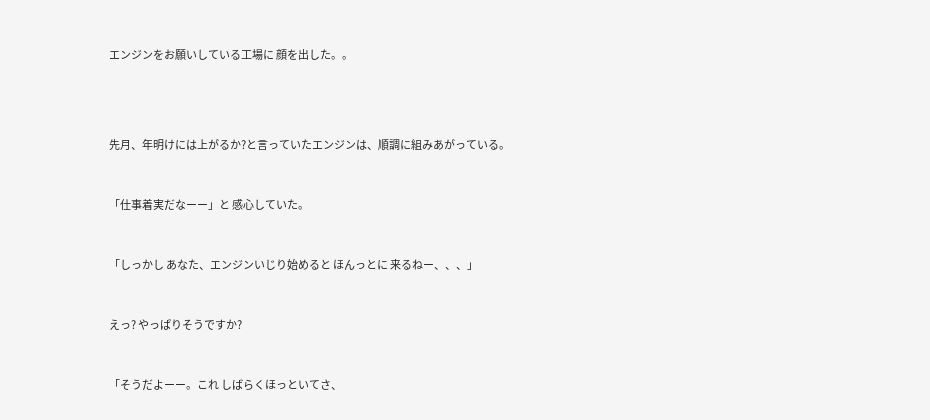エンジンをお願いしている工場に 顔を出した。。





先月、年明けには上がるか?と言っていたエンジンは、順調に組みあがっている。



「仕事着実だなーー」と 感心していた。



「しっかし あなた、エンジンいじり始めると ほんっとに 来るねー、、、」



えっ? やっぱりそうですか?



「そうだよーー。これ しばらくほっといてさ、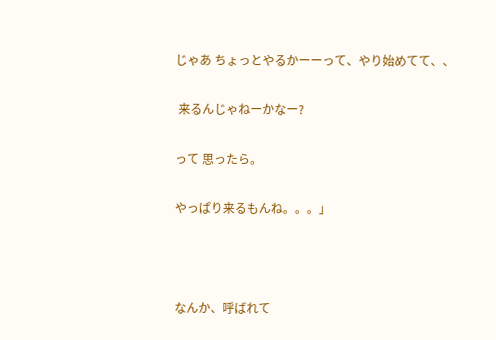じゃあ ちょっとやるかーーって、やり始めてて、、

 来るんじゃねーかなー?

って 思ったら。

やっぱり来るもんね。。。」



なんか、呼ばれて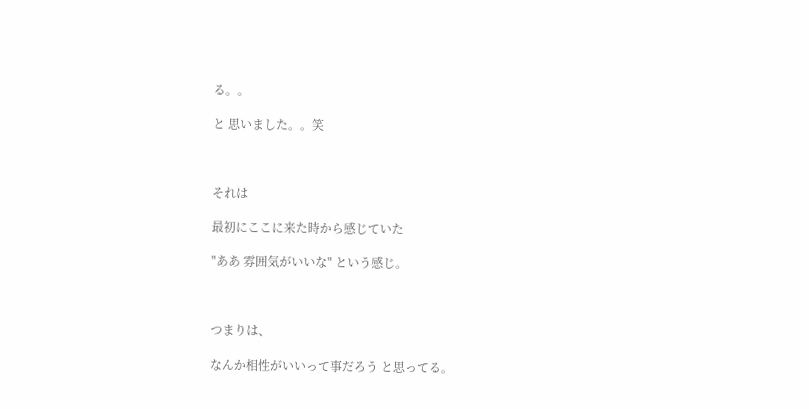る。。

と 思いました。。笑



それは

最初にここに来た時から感じていた

"ああ 雰囲気がいいな" という感じ。



つまりは、

なんか相性がいいって事だろう と思ってる。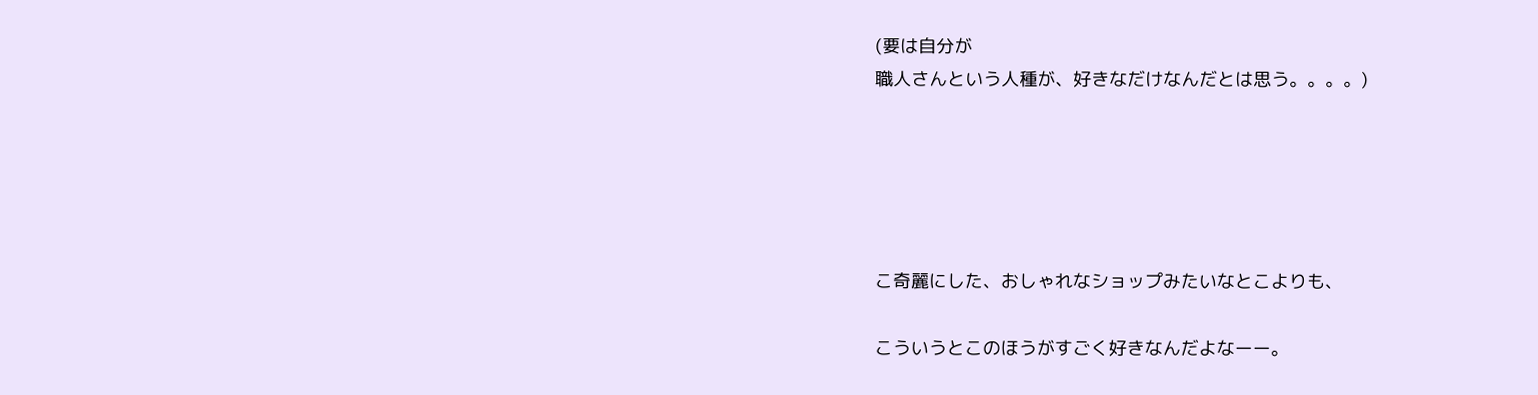(要は自分が
職人さんという人種が、好きなだけなんだとは思う。。。。)





こ奇麗にした、おしゃれなショップみたいなとこよりも、

こういうとこのほうがすごく好きなんだよなーー。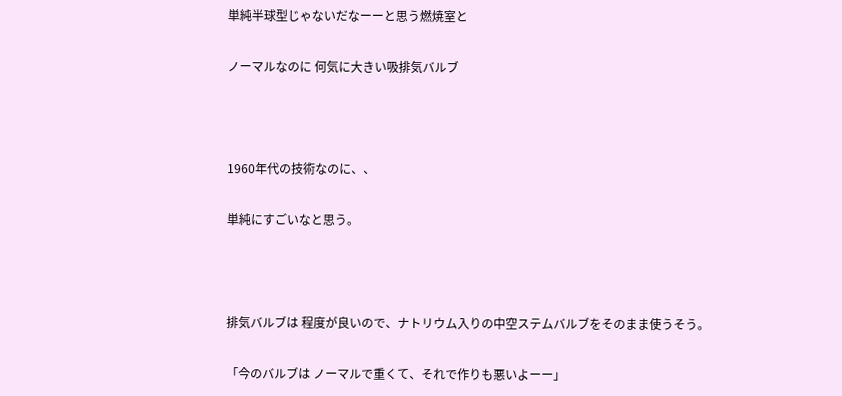単純半球型じゃないだなーーと思う燃焼室と

ノーマルなのに 何気に大きい吸排気バルブ



1960年代の技術なのに、、

単純にすごいなと思う。



排気バルブは 程度が良いので、ナトリウム入りの中空ステムバルブをそのまま使うそう。

「今のバルブは ノーマルで重くて、それで作りも悪いよーー」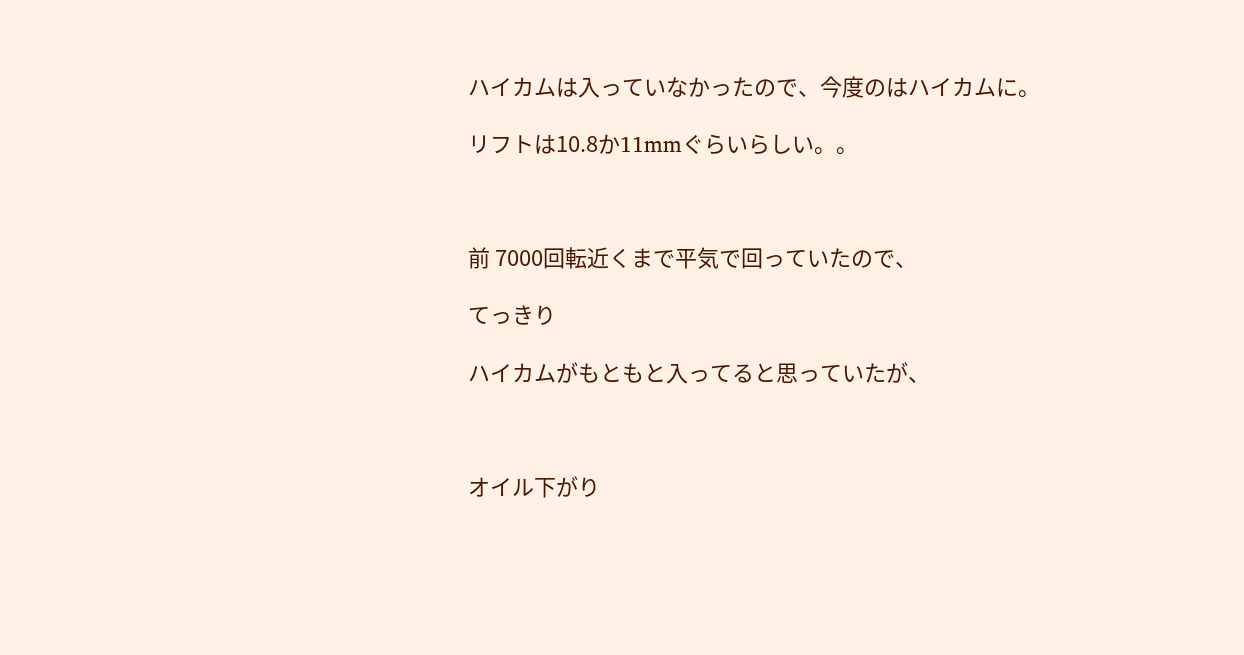ハイカムは入っていなかったので、今度のはハイカムに。

リフトは10.8か11mmぐらいらしい。。



前 7000回転近くまで平気で回っていたので、

てっきり

ハイカムがもともと入ってると思っていたが、



オイル下がり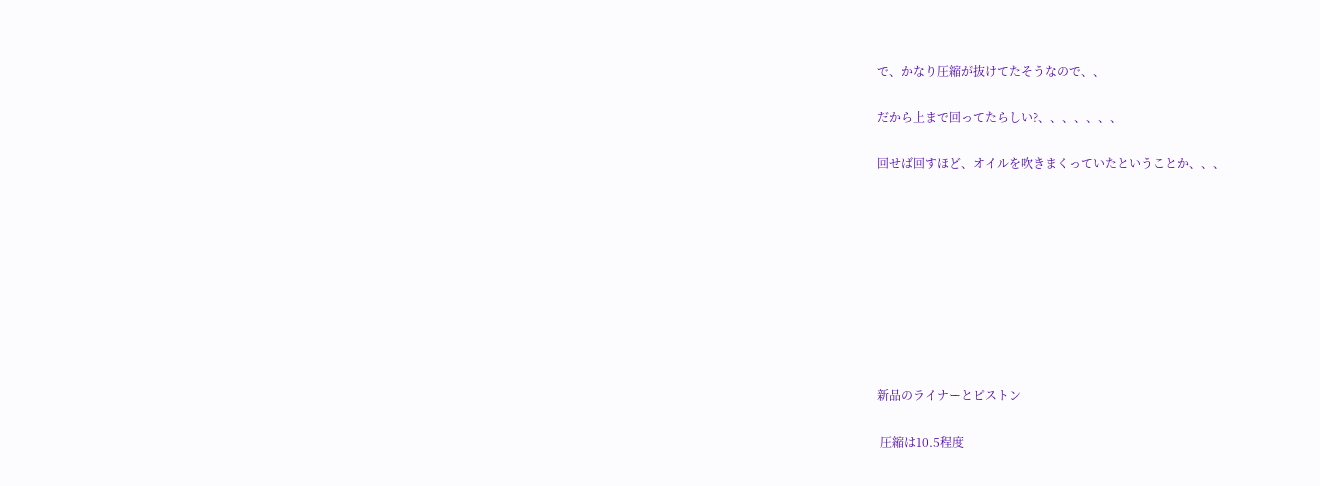で、かなり圧縮が抜けてたそうなので、、

だから上まで回ってたらしい?、、、、、、、

回せば回すほど、オイルを吹きまくっていたということか、、、









新品のライナーとピストン

 圧縮は10.5程度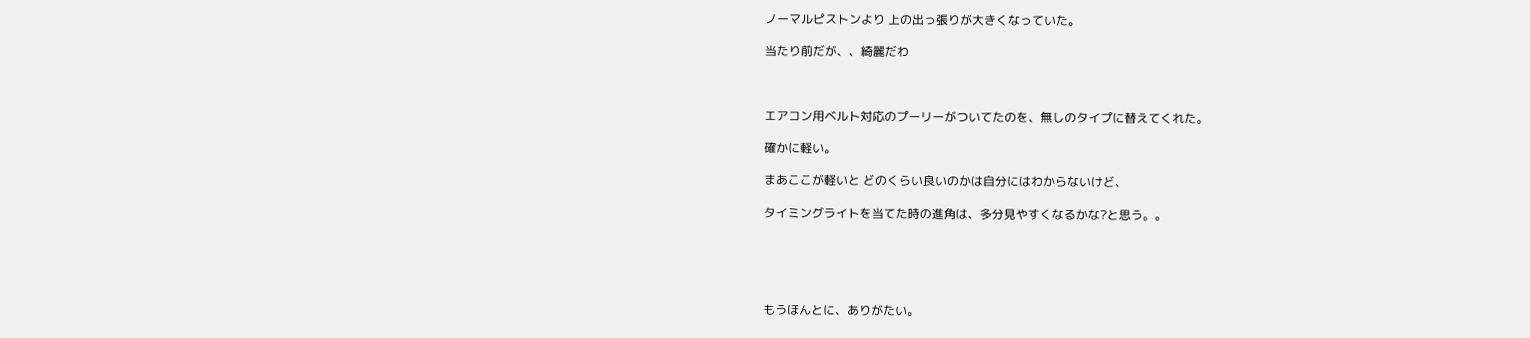ノーマルピストンより 上の出っ張りが大きくなっていた。

当たり前だが、、綺麗だわ



エアコン用ベルト対応のプーリーがついてたのを、無しのタイプに替えてくれた。

確かに軽い。

まあここが軽いと どのくらい良いのかは自分にはわからないけど、

タイミングライトを当てた時の進角は、多分見やすくなるかな?と思う。。





もうほんとに、ありがたい。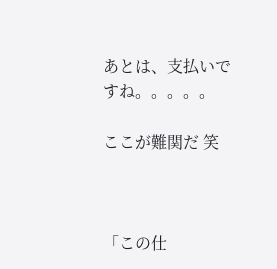あとは、支払いですね。。。。。

ここが難関だ 笑



「この仕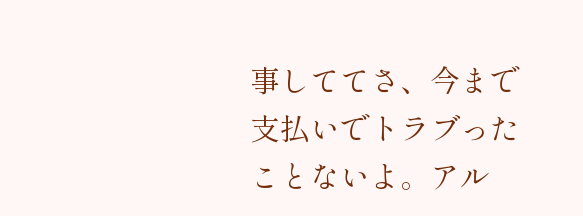事しててさ、今まで 支払いでトラブったことないよ。アル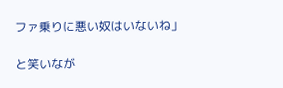ファ乗りに悪い奴はいないね」

と笑いなが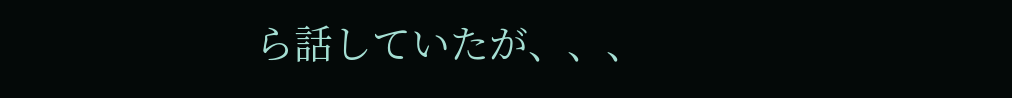ら話していたが、、、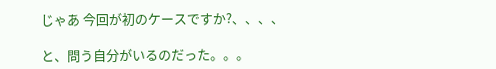じゃあ 今回が初のケースですか?、、、、

と、問う自分がいるのだった。。。